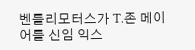벤틀리모터스가 T.존 메이어를 신임 익스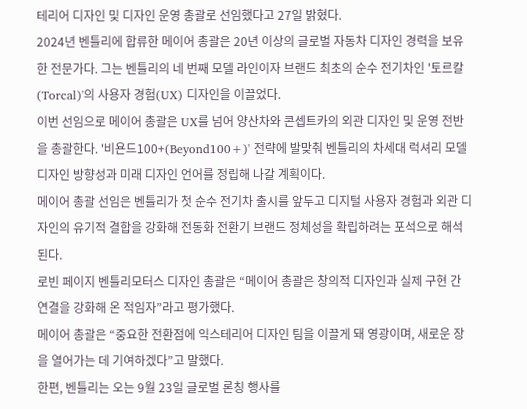테리어 디자인 및 디자인 운영 총괄로 선임했다고 27일 밝혔다.
2024년 벤틀리에 합류한 메이어 총괄은 20년 이상의 글로벌 자동차 디자인 경력을 보유한 전문가다. 그는 벤틀리의 네 번째 모델 라인이자 브랜드 최초의 순수 전기차인 '토르칼(Torcal)'의 사용자 경험(UX) 디자인을 이끌었다.
이번 선임으로 메이어 총괄은 UX를 넘어 양산차와 콘셉트카의 외관 디자인 및 운영 전반을 총괄한다. '비욘드100+(Beyond100+)' 전략에 발맞춰 벤틀리의 차세대 럭셔리 모델 디자인 방향성과 미래 디자인 언어를 정립해 나갈 계획이다.
메이어 총괄 선임은 벤틀리가 첫 순수 전기차 출시를 앞두고 디지털 사용자 경험과 외관 디자인의 유기적 결합을 강화해 전동화 전환기 브랜드 정체성을 확립하려는 포석으로 해석된다.
로빈 페이지 벤틀리모터스 디자인 총괄은 “메이어 총괄은 창의적 디자인과 실제 구현 간 연결을 강화해 온 적임자”라고 평가했다.
메이어 총괄은 “중요한 전환점에 익스테리어 디자인 팀을 이끌게 돼 영광이며, 새로운 장을 열어가는 데 기여하겠다”고 말했다.
한편, 벤틀리는 오는 9월 23일 글로벌 론칭 행사를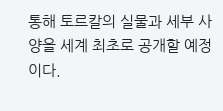통해 토르칼의 실물과 세부 사양을 세계 최초로 공개할 예정이다.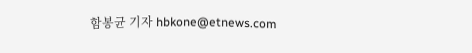함봉균 기자 hbkone@etnews.com